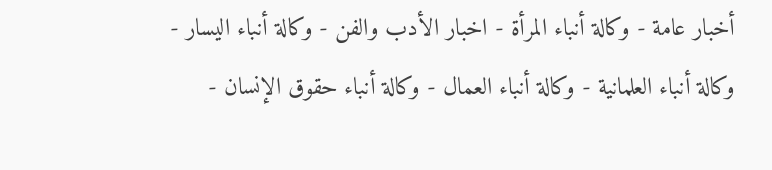أخبار عامة - وكالة أنباء المرأة - اخبار الأدب والفن - وكالة أنباء اليسار - وكالة أنباء العلمانية - وكالة أنباء العمال - وكالة أنباء حقوق الإنسان -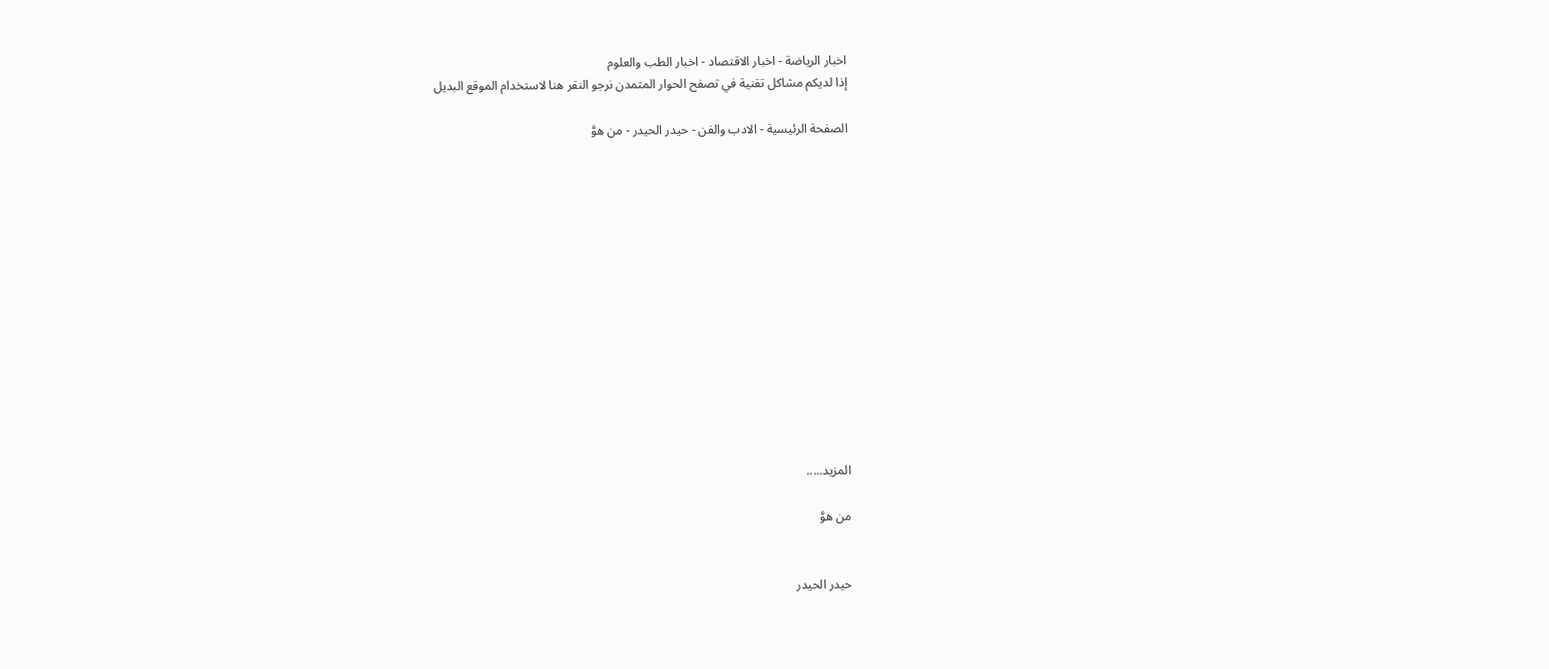اخبار الرياضة - اخبار الاقتصاد - اخبار الطب والعلوم
إذا لديكم مشاكل تقنية في تصفح الحوار المتمدن نرجو النقر هنا لاستخدام الموقع البديل

الصفحة الرئيسية - الادب والفن - حيدر الحيدر - من هوَّ














المزيد.....

من هوَّ


حيدر الحيدر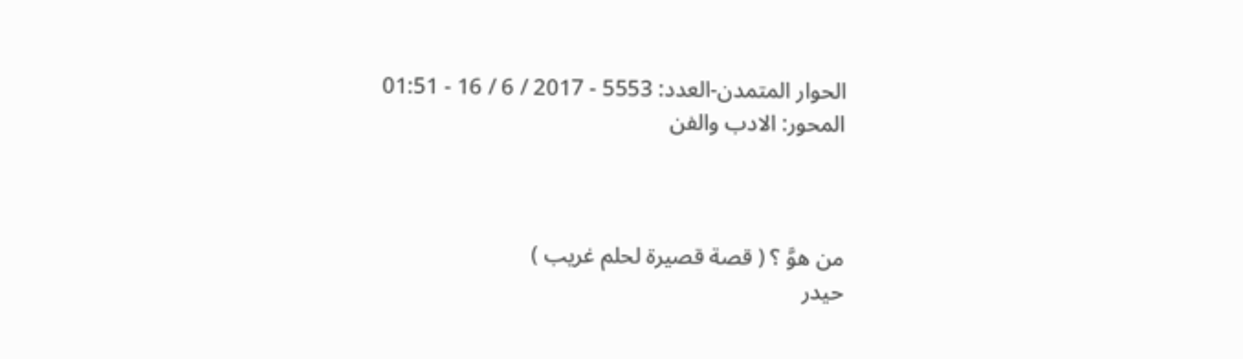الحوار المتمدن-العدد: 5553 - 2017 / 6 / 16 - 01:51
المحور: الادب والفن



من هوَّ ؟ ( قصة قصيرة لحلم غريب )
حيدر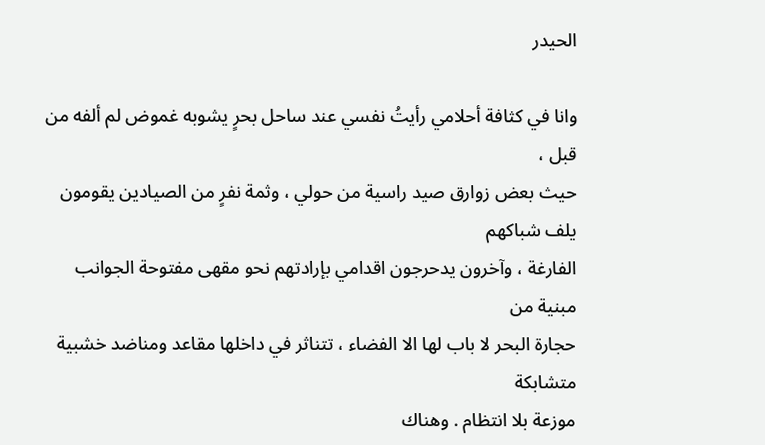الحيدر

وانا في كثافة أحلامي رأيتُ نفسي عند ساحل بحرٍ يشوبه غموض لم ألفه من قبل ،
حيث بعض زوارق صيد راسية من حولي ، وثمة نفرٍ من الصيادين يقومون يلف شباكهم
الفارغة ، وآخرون يدحرجون اقدامي بإرادتهم نحو مقهى مفتوحة الجوانب مبنية من
حجارة البحر لا باب لها الا الفضاء ، تتناثر في داخلها مقاعد ومناضد خشبية متشابكة
موزعة بلا انتظام . وهناك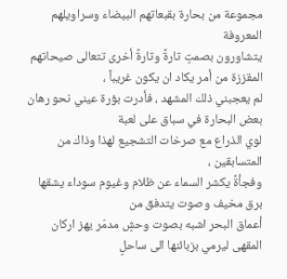مجموعة من بحارة بقبعاتهم البيضاء وسراويلهم المعروفة
يتشاورون بصمتٍ تارةً وتارةً أخرى تتعالى صيحاتهم المقززة من أمر يكاد ان يكون غريباً ،
لم يعجبني ذلك المشهد ، فأدرت بؤرة عيني نحو رهان بعض البحارة في سباق على لعبة
لوي الذراع مع صرخات التشجيع لهذا وذاك من المتسابقين ،
وفجأةً يكشر السماء عن ظلام وغيوم سوداء يشقها برق مخيف وصوت يتدفق من
أعماق البحر اشبه بصوت وحشٍ مدمّر يهز اركان المقهى ليرمي بزبائنها الى ساحلٍ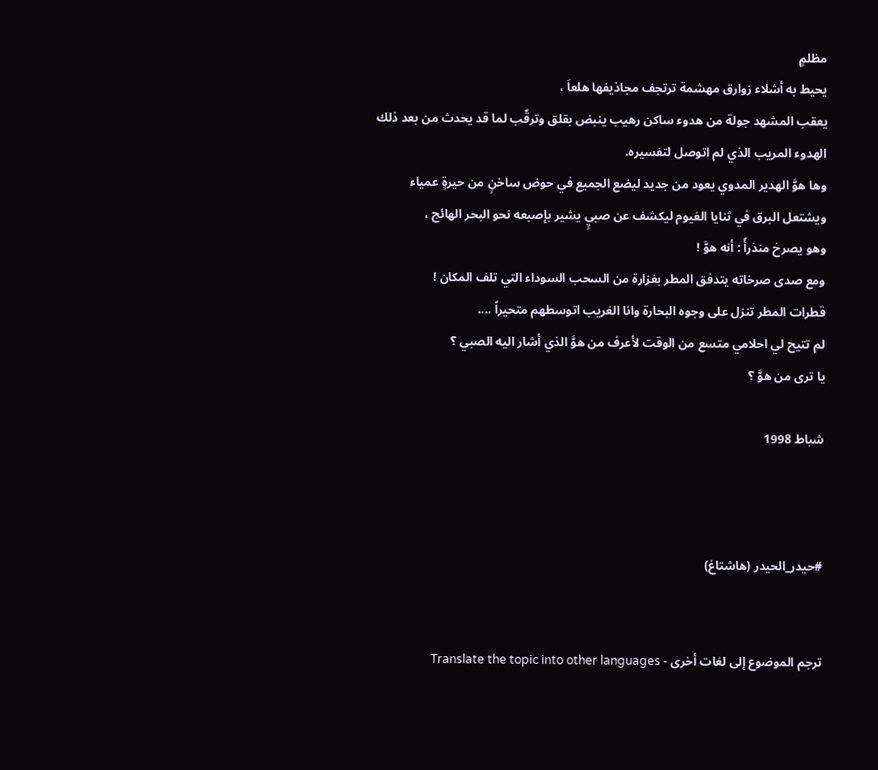مظلمٍ
يحيط به أشلاء زوارق مهشمة ترتجف مجاذيفها هلعاَ ،
يعقب المشهد جولة من هدوء ساكن رهيب ينبض بقلق وترقّب لما قد يحدث من بعد ذلك
الهدوء المريب الذي لم اتوصل لتفسيره.
وها هوَّ الهدير المدوي يعود من جديد ليضع الجميع في حوض ساخنٍ من حيرةٍ عمياء
ويشتعل البرق في ثنايا الغيوم ليكشف عن صبيٍ يشير بإصبعه نحو البحر الهائج ،
وهو يصرخ منذرأً : أنه هوَّ !
ومع صدى صرخاته يتدفق المطر بغزارة من السحب السوداء التي تلف المكان !
قطرات المطر تنزل على وجوه البحارة وانا الغريب اتوسطهم متحيراً ....
لم تتيح لي احلامي متسع من الوقت لأعرف من هوَّ الذي أشار اليه الصبي ؟
يا ترى من هوَّ ؟

شباط 1998



#حيدر_الحيدر (هاشتاغ)


ترجم الموضوع إلى لغات أخرى - Translate the topic into other languages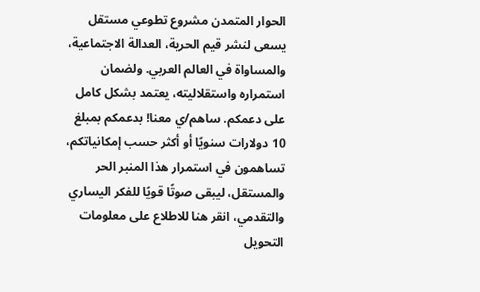الحوار المتمدن مشروع تطوعي مستقل يسعى لنشر قيم الحرية، العدالة الاجتماعية، والمساواة في العالم العربي. ولضمان استمراره واستقلاليته، يعتمد بشكل كامل على دعمكم. ساهم/ي معنا! بدعمكم بمبلغ 10 دولارات سنويًا أو أكثر حسب إمكانياتكم، تساهمون في استمرار هذا المنبر الحر والمستقل، ليبقى صوتًا قويًا للفكر اليساري والتقدمي، انقر هنا للاطلاع على معلومات التحويل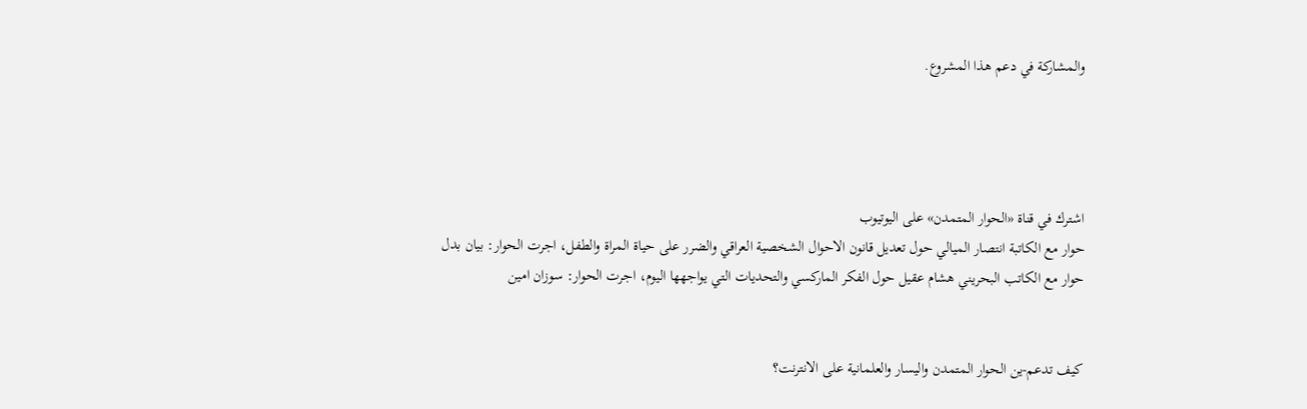والمشاركة في دعم هذا المشروع.




اشترك في قناة «الحوار المتمدن» على اليوتيوب
حوار مع الكاتبة انتصار الميالي حول تعديل قانون الاحوال الشخصية العراقي والضرر على حياة المراة والطفل، اجرت الحوار: بيان بدل
حوار مع الكاتب البحريني هشام عقيل حول الفكر الماركسي والتحديات التي يواجهها اليوم، اجرت الحوار: سوزان امين


كيف تدعم-ين الحوار المتمدن واليسار والعلمانية على الانترنت؟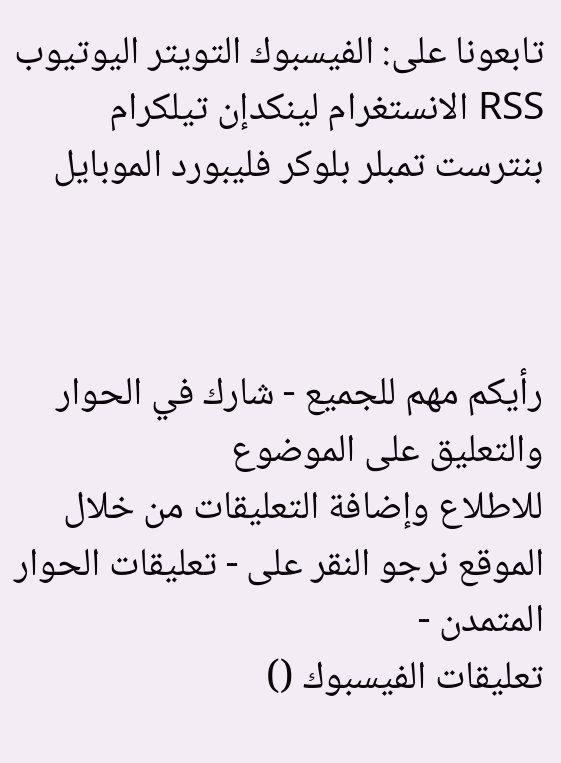تابعونا على: الفيسبوك التويتر اليوتيوب RSS الانستغرام لينكدإن تيلكرام بنترست تمبلر بلوكر فليبورد الموبايل



رأيكم مهم للجميع - شارك في الحوار والتعليق على الموضوع
للاطلاع وإضافة التعليقات من خلال الموقع نرجو النقر على - تعليقات الحوار المتمدن -
تعليقات الفيسبوك ()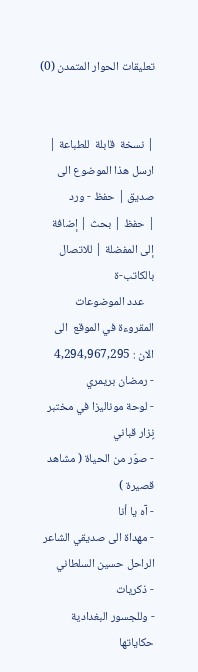تعليقات الحوار المتمدن (0)


| نسخة  قابلة  للطباعة | ارسل هذا الموضوع الى صديق | حفظ - ورد
| حفظ | بحث | إضافة إلى المفضلة | للاتصال بالكاتب-ة
    عدد الموضوعات  المقروءة في الموقع  الى الان : 4,294,967,295
- رمضان بريمري
- لوحة موناليزا في مختبر نٍزار قباني
- صوّر من الحياة ( مشاهد قصيرة )
- آه يا أنا
- مهداة الى صديقي الشاعر الراحل حسين السلطاني
- ذكريات
- وللجسور البغدادية حكاياتها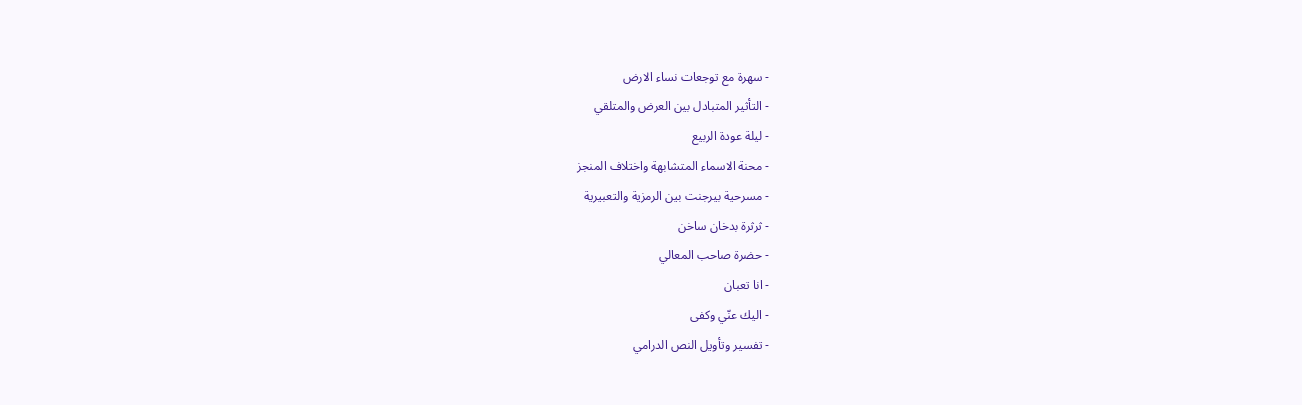- سهرة مع توجعات نساء الارض
- التأثير المتبادل بين العرض والمتلقي
- ليلة عودة الربيع
- محنة الاسماء المتشابهة واختلاف المنجز
- مسرحية بيرجنت بين الرمزية والتعبيرية
- ثرثرة بدخان ساخن
- حضرة صاحب المعالي
- انا تعبان
- اليك عنّي وكفى
- تفسير وتأويل النص الدرامي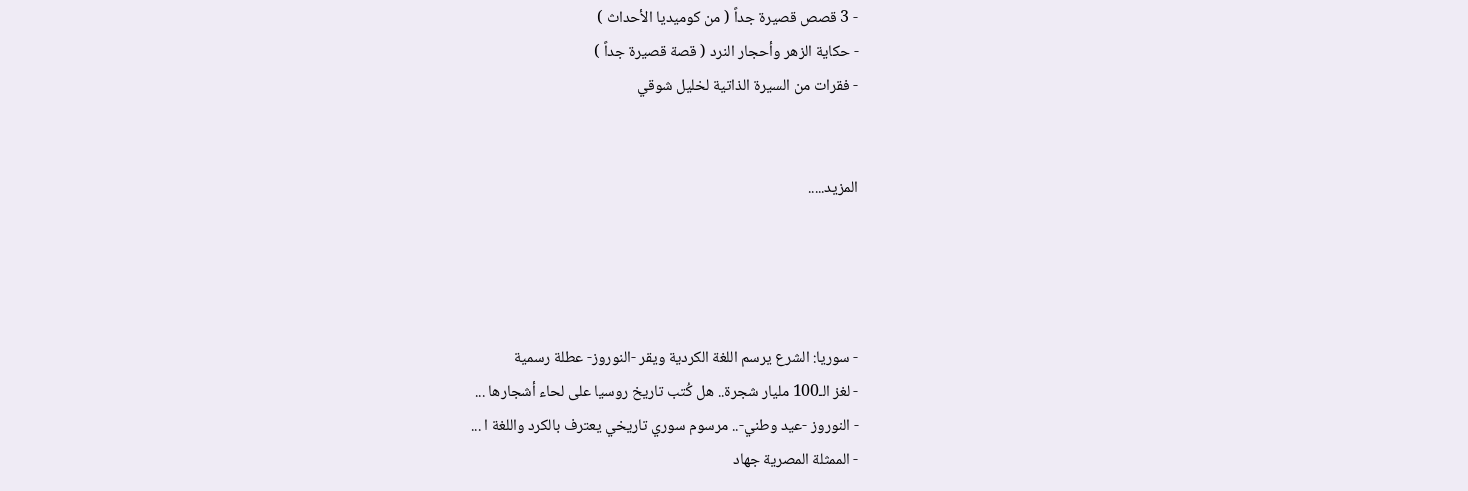- 3 قصص قصيرة جداً ( من كوميديا الأحداث )
- حكاية الزهر وأحجار النرد ( قصة قصيرة جداً )
- فقرات من السيرة الذاتية لخليل شوقي


المزيد.....




- سوريا: الشرع يرسم اللغة الكردية ويقر -النوروز- عطلة رسمية
- لغز الـ100 مليار شجرة.. هل كُتب تاريخ روسيا على لحاء أشجارها ...
- النوروز -عيد وطني-.. مرسوم سوري تاريخي يعترف بالكرد واللغة ا ...
- الممثلة المصرية جهاد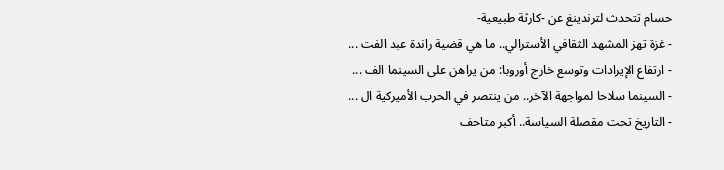حسام تتحدث لترندينغ عن -كارثة طبيعية-
- غزة تهز المشهد الثقافي الأسترالي.. ما هي قضية راندة عبد الفت ...
- ارتفاع الإيرادات وتوسع خارج أوروبا: من يراهن على السينما الف ...
- السينما سلاحا لمواجهة الآخر.. من ينتصر في الحرب الأميركية ال ...
- التاريخ تحت مقصلة السياسة.. أكبر متاحف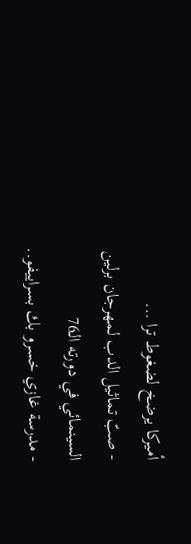أميركا يرضخ لضغوط ترا ...
- صبّ تماثيل الدب لمهرجان برلين السينمائي في دورته الـ76
- مدرسة غازي خسرو بك بسراييفو..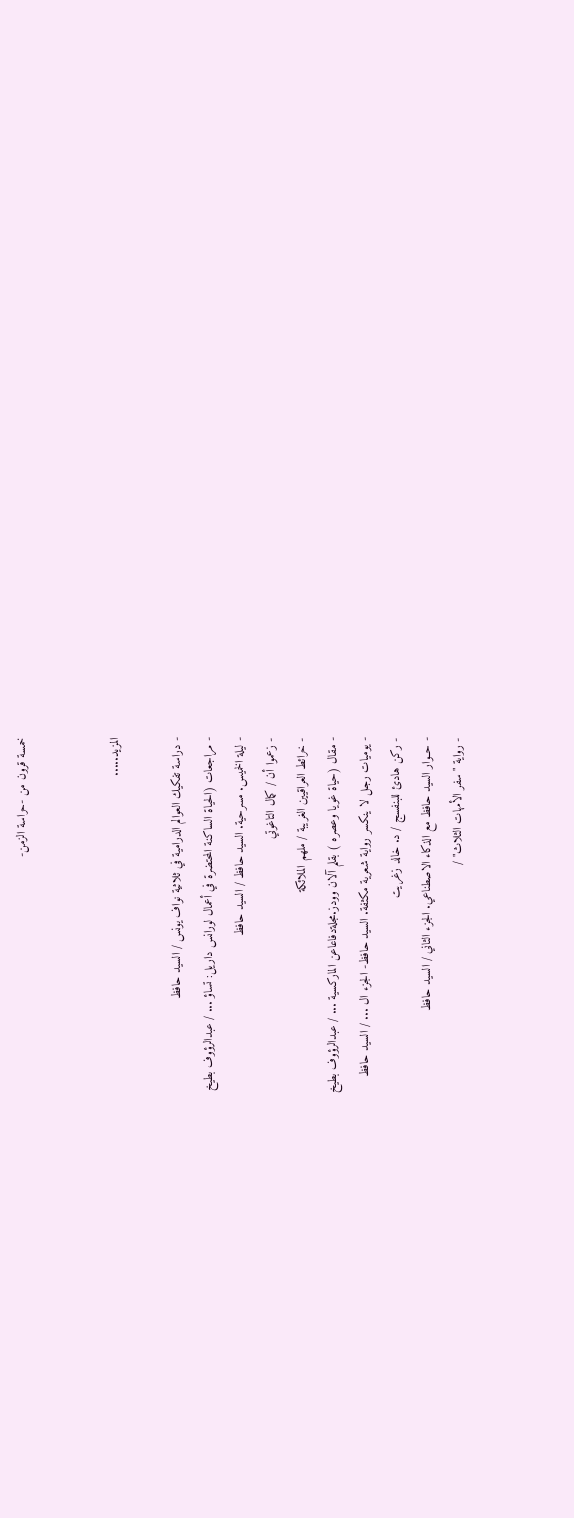خمسة قرون من -حراسة الزمن-


المزيد.....

- دراسة تفكيك العوالم الدرامية في ثلاثية نواف يونس / السيد حافظ
- مراجعات (الحياة الساكنة المحتضرة في أعمال لورانس داريل: تساؤ ... / عبدالرؤوف بطيخ
- ليلة الخميس. مسرحية. السيد حافظ / السيد حافظ
- زعموا أن / كمال التاغوتي
- خرائط العراقيين الغريبة / ملهم الملائكة
- مقال (حياة غويا وعصره ) بقلم آلان وودز.مجلةدفاعاعن الماركسية ... / عبدالرؤوف بطيخ
- يوميات رجل لا ينكسر رواية شعرية مكثفة. السيد حافظ- الجزء ال ... / السيد حافظ
- ركن هادئ للبنفسج / د. خالد زغريت
- حــوار السيد حافظ مع الذكاء الاصطناعي. الجزء الثاني / السيد حافظ
- رواية "سفر الأمهات الثلاث" /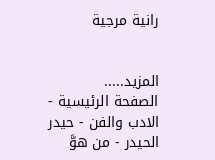رانية مرجية


المزيد.....
الصفحة الرئيسية - الادب والفن - حيدر الحيدر - من هوَّ